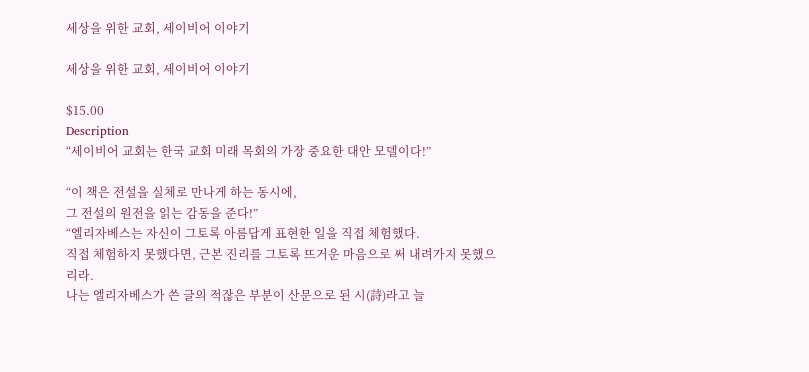세상을 위한 교회, 세이비어 이야기

세상을 위한 교회, 세이비어 이야기

$15.00
Description
“세이비어 교회는 한국 교회 미래 목회의 가장 중요한 대안 모델이다!”

“이 책은 전설을 실체로 만나게 하는 동시에,
그 전설의 원전을 읽는 감동을 준다!”
“엘리자베스는 자신이 그토록 아름답게 표현한 일을 직접 체험했다.
직접 체험하지 못했다면, 근본 진리를 그토록 뜨거운 마음으로 써 내려가지 못했으리라.
나는 엘리자베스가 쓴 글의 적잖은 부분이 산문으로 된 시(詩)라고 늘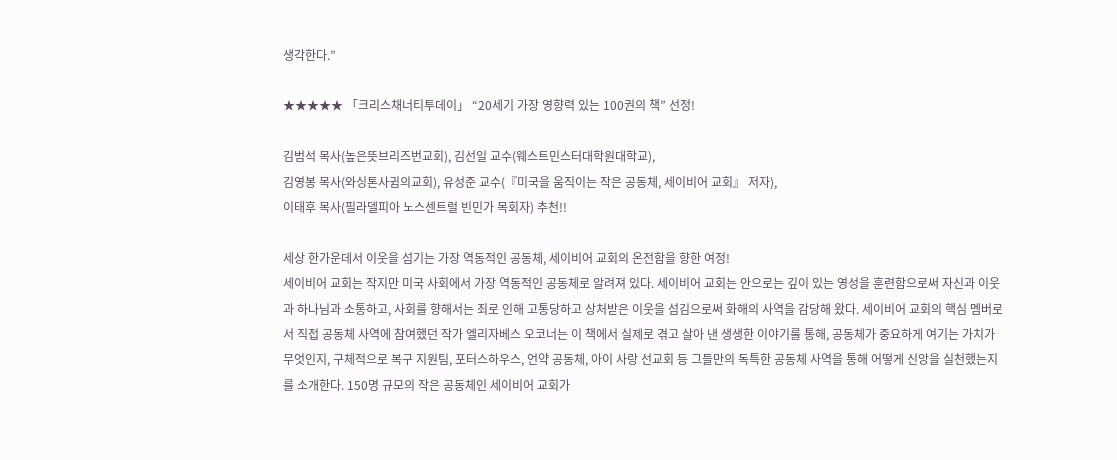생각한다.”

★★★★★ 「크리스채너티투데이」 “20세기 가장 영향력 있는 100권의 책” 선정!

김범석 목사(높은뜻브리즈번교회), 김선일 교수(웨스트민스터대학원대학교),
김영봉 목사(와싱톤사귐의교회), 유성준 교수(『미국을 움직이는 작은 공동체, 세이비어 교회』 저자),
이태후 목사(필라델피아 노스센트럴 빈민가 목회자) 추천!!

세상 한가운데서 이웃을 섬기는 가장 역동적인 공동체, 세이비어 교회의 온전함을 향한 여정!
세이비어 교회는 작지만 미국 사회에서 가장 역동적인 공동체로 알려져 있다. 세이비어 교회는 안으로는 깊이 있는 영성을 훈련함으로써 자신과 이웃과 하나님과 소통하고, 사회를 향해서는 죄로 인해 고통당하고 상처받은 이웃을 섬김으로써 화해의 사역을 감당해 왔다. 세이비어 교회의 핵심 멤버로서 직접 공동체 사역에 참여했던 작가 엘리자베스 오코너는 이 책에서 실제로 겪고 살아 낸 생생한 이야기를 통해, 공동체가 중요하게 여기는 가치가 무엇인지, 구체적으로 복구 지원팀, 포터스하우스, 언약 공동체, 아이 사랑 선교회 등 그들만의 독특한 공동체 사역을 통해 어떻게 신앙을 실천했는지를 소개한다. 150명 규모의 작은 공동체인 세이비어 교회가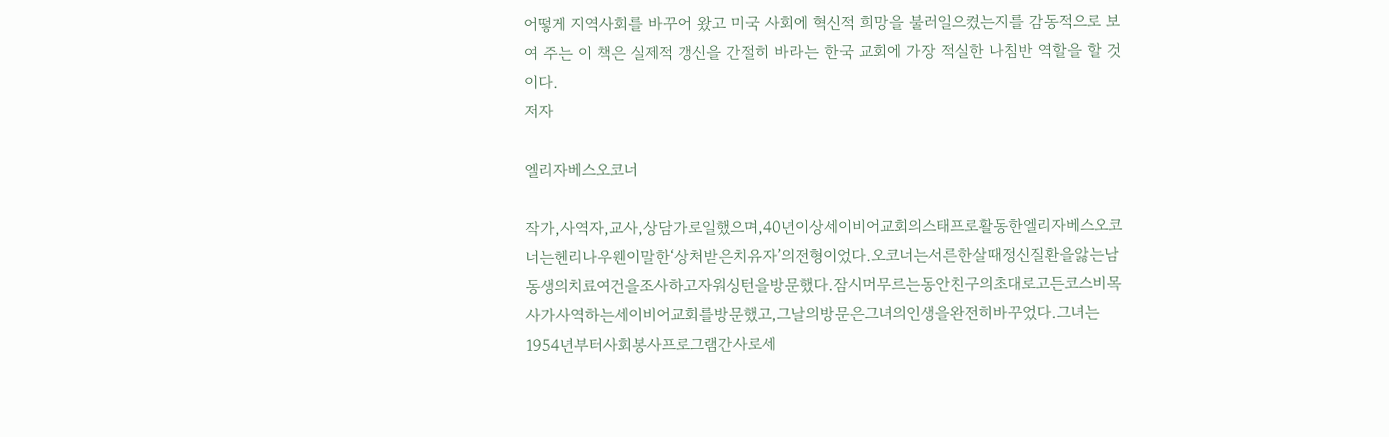어떻게 지역사회를 바꾸어 왔고 미국 사회에 혁신적 희망을 불러일으켰는지를 감동적으로 보여 주는 이 책은 실제적 갱신을 간절히 바라는 한국 교회에 가장 적실한 나침반 역할을 할 것이다.
저자

엘리자베스오코너

작가,사역자,교사,상담가로일했으며,40년이상세이비어교회의스태프로활동한엘리자베스오코너는헨리나우웬이말한‘상처받은치유자’의전형이었다.오코너는서른한살때정신질환을앓는남동생의치료여건을조사하고자워싱턴을방문했다.잠시머무르는동안친구의초대로고든코스비목사가사역하는세이비어교회를방문했고,그날의방문은그녀의인생을완전히바꾸었다.그녀는1954년부터사회봉사프로그램간사로세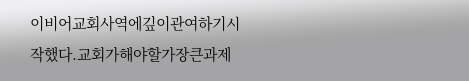이비어교회사역에깊이관여하기시작했다.교회가해야할가장큰과제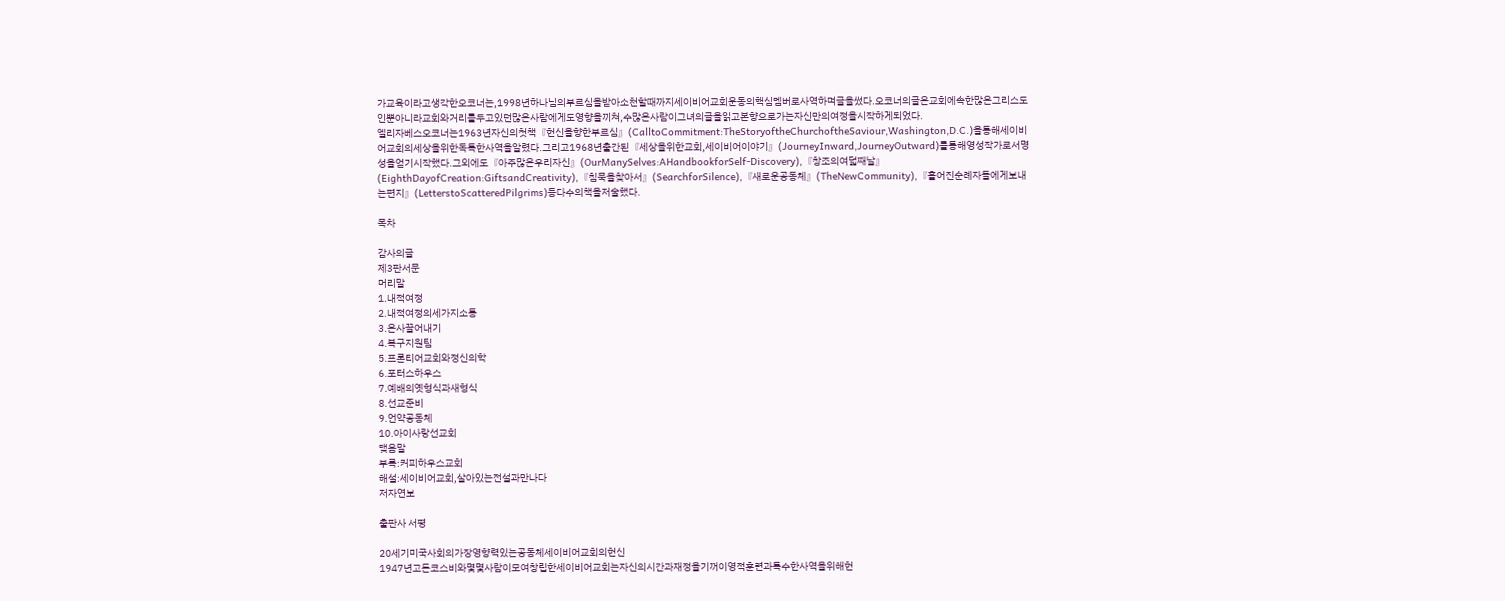가교육이라고생각한오코너는,1998년하나님의부르심을받아소천할때까지세이비어교회운동의핵심멤버로사역하며글을썼다.오코너의글은교회에속한많은그리스도인뿐아니라교회와거리를두고있던많은사람에게도영향을끼쳐,수많은사람이그녀의글을읽고본향으로가는자신만의여정을시작하게되었다.
엘리자베스오코너는1963년자신의첫책『헌신을향한부르심』(CalltoCommitment:TheStoryoftheChurchoftheSaviour,Washington,D.C.)을통해세이비어교회의세상을위한독특한사역을알렸다.그리고1968년출간된『세상을위한교회,세이비어이야기』(JourneyInward,JourneyOutward)를통해영성작가로서명성을얻기시작했다.그외에도『아주많은우리자신』(OurManySelves:AHandbookforSelf-Discovery),『창조의여덟째날』(EighthDayofCreation:GiftsandCreativity),『침묵을찾아서』(SearchforSilence),『새로운공동체』(TheNewCommunity),『흩어진순례자들에게보내는편지』(LetterstoScatteredPilgrims)등다수의책을저술했다.

목차

감사의글
제3판서문
머리말
1.내적여정
2.내적여정의세가지소통
3.은사끌어내기
4.복구지원팀
5.프론티어교회와정신의학
6.포터스하우스
7.예배의옛형식과새형식
8.선교준비
9.언약공동체
10.아이사랑선교회
맺음말
부록:커피하우스교회
해설:세이비어교회,살아있는전설과만나다
저자연보

출판사 서평

20세기미국사회의가장영향력있는공동체세이비어교회의헌신
1947년고든코스비와몇몇사람이모여창립한세이비어교회는자신의시간과재정을기꺼이영적훈련과특수한사역을위해헌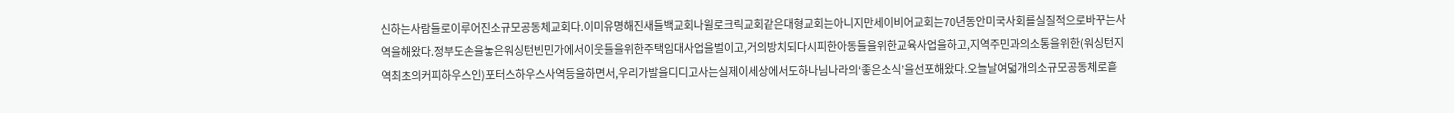신하는사람들로이루어진소규모공동체교회다.이미유명해진새들백교회나윌로크릭교회같은대형교회는아니지만세이비어교회는70년동안미국사회를실질적으로바꾸는사역을해왔다.정부도손을놓은워싱턴빈민가에서이웃들을위한주택임대사업을벌이고,거의방치되다시피한아동들을위한교육사업을하고,지역주민과의소통을위한(워싱턴지역최초의커피하우스인)포터스하우스사역등을하면서,우리가발을디디고사는실제이세상에서도하나님나라의‘좋은소식’을선포해왔다.오늘날여덟개의소규모공동체로흩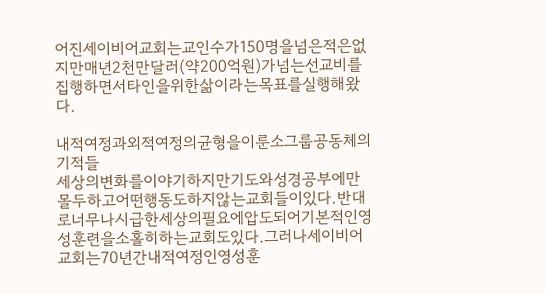어진세이비어교회는교인수가150명을넘은적은없지만매년2천만달러(약200억원)가넘는선교비를집행하면서타인을위한삶이라는목표를실행해왔다.

내적여정과외적여정의균형을이룬소그룹공동체의기적들
세상의변화를이야기하지만기도와성경공부에만몰두하고어떤행동도하지않는교회들이있다.반대로너무나시급한세상의필요에압도되어기본적인영성훈련을소홀히하는교회도있다.그러나세이비어교회는70년간내적여정인영성훈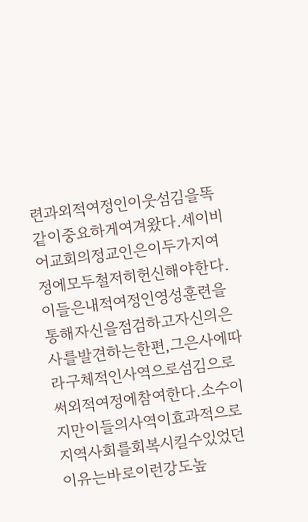련과외적여정인이웃섬김을똑같이중요하게여겨왔다.세이비어교회의정교인은이두가지여정에모두철저히헌신해야한다.이들은내적여정인영성훈련을통해자신을점검하고자신의은사를발견하는한편,그은사에따라구체적인사역으로섬김으로써외적여정에참여한다.소수이지만이들의사역이효과적으로지역사회를회복시킬수있었던이유는바로이런강도높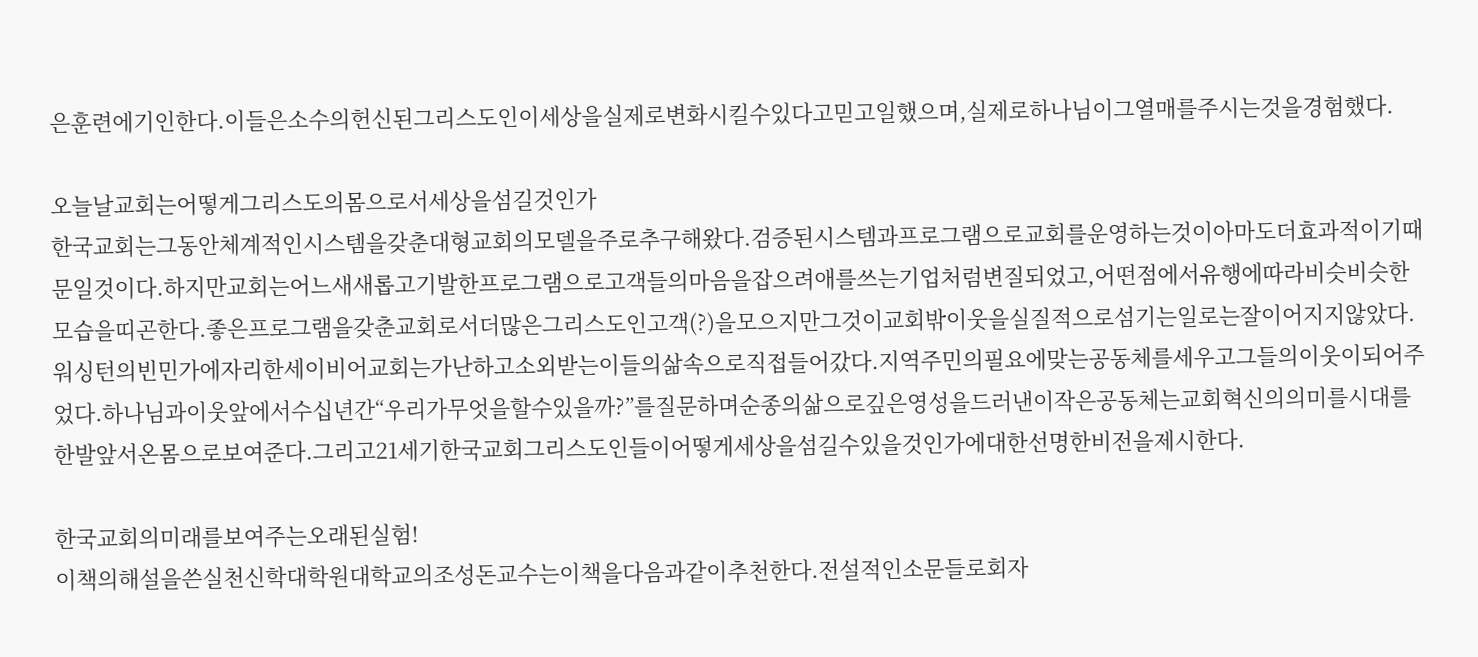은훈련에기인한다.이들은소수의헌신된그리스도인이세상을실제로변화시킬수있다고믿고일했으며,실제로하나님이그열매를주시는것을경험했다.

오늘날교회는어떻게그리스도의몸으로서세상을섬길것인가
한국교회는그동안체계적인시스템을갖춘대형교회의모델을주로추구해왔다.검증된시스템과프로그램으로교회를운영하는것이아마도더효과적이기때문일것이다.하지만교회는어느새새롭고기발한프로그램으로고객들의마음을잡으려애를쓰는기업처럼변질되었고,어떤점에서유행에따라비슷비슷한모습을띠곤한다.좋은프로그램을갖춘교회로서더많은그리스도인고객(?)을모으지만그것이교회밖이웃을실질적으로섬기는일로는잘이어지지않았다.워싱턴의빈민가에자리한세이비어교회는가난하고소외받는이들의삶속으로직접들어갔다.지역주민의필요에맞는공동체를세우고그들의이웃이되어주었다.하나님과이웃앞에서수십년간“우리가무엇을할수있을까?”를질문하며순종의삶으로깊은영성을드러낸이작은공동체는교회혁신의의미를시대를한발앞서온몸으로보여준다.그리고21세기한국교회그리스도인들이어떻게세상을섬길수있을것인가에대한선명한비전을제시한다.

한국교회의미래를보여주는오래된실험!
이책의해설을쓴실천신학대학원대학교의조성돈교수는이책을다음과같이추천한다.전설적인소문들로회자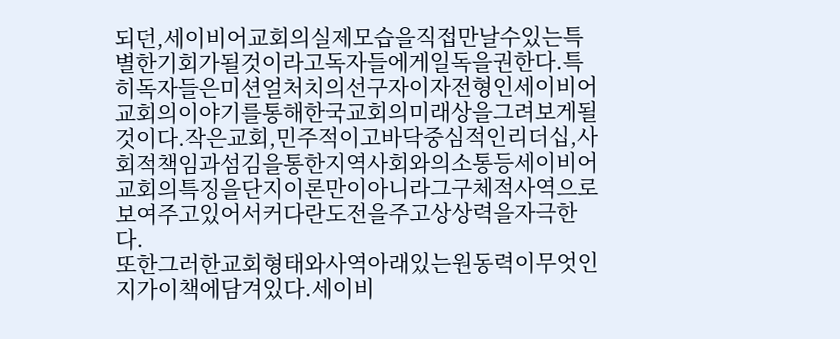되던,세이비어교회의실제모습을직접만날수있는특별한기회가될것이라고독자들에게일독을권한다.특히독자들은미션얼처치의선구자이자전형인세이비어교회의이야기를통해한국교회의미래상을그려보게될것이다.작은교회,민주적이고바닥중심적인리더십,사회적책임과섬김을통한지역사회와의소통등세이비어교회의특징을단지이론만이아니라그구체적사역으로보여주고있어서커다란도전을주고상상력을자극한다.
또한그러한교회형태와사역아래있는원동력이무엇인지가이책에담겨있다.세이비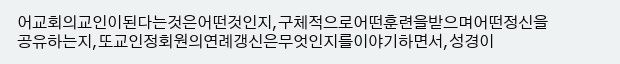어교회의교인이된다는것은어떤것인지,구체적으로어떤훈련을받으며어떤정신을공유하는지,또교인정회원의연례갱신은무엇인지를이야기하면서,성경이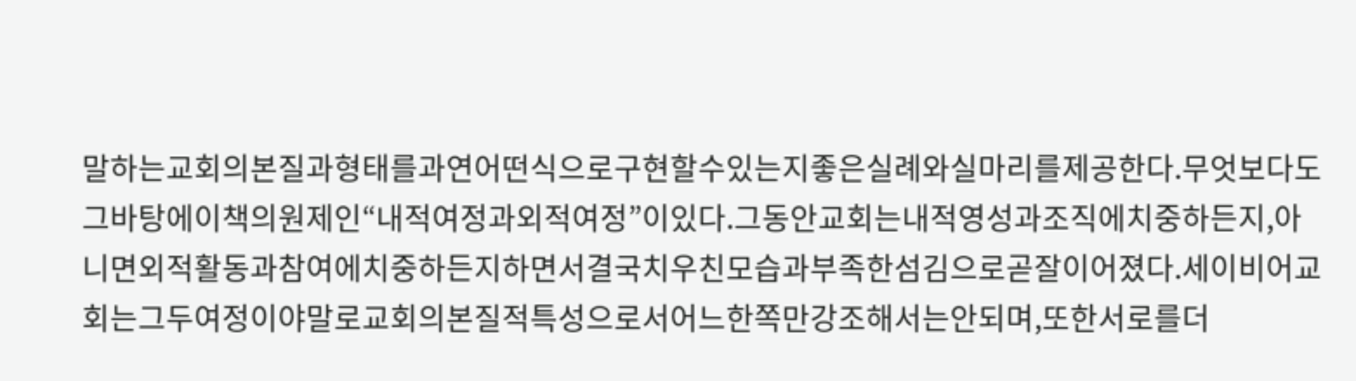말하는교회의본질과형태를과연어떤식으로구현할수있는지좋은실례와실마리를제공한다.무엇보다도그바탕에이책의원제인“내적여정과외적여정”이있다.그동안교회는내적영성과조직에치중하든지,아니면외적활동과참여에치중하든지하면서결국치우친모습과부족한섬김으로곧잘이어졌다.세이비어교회는그두여정이야말로교회의본질적특성으로서어느한쪽만강조해서는안되며,또한서로를더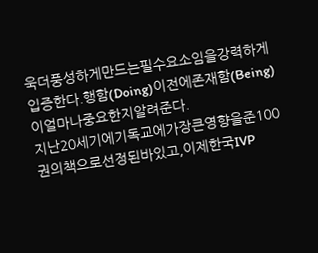욱더풍성하게만드는필수요소임을강력하게입증한다.행함(Doing)이전에존재함(Being)이얼마나중요한지알려준다.
지난20세기에기독교에가장큰영향을준100권의책으로선정된바있고,이제한국IVP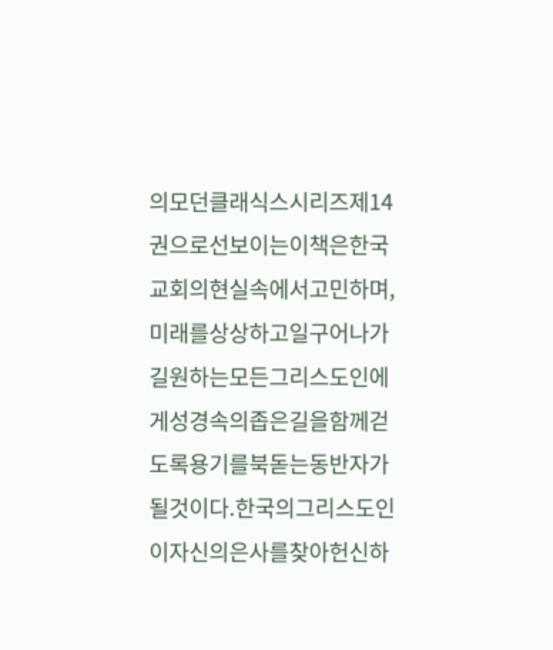의모던클래식스시리즈제14권으로선보이는이책은한국교회의현실속에서고민하며,미래를상상하고일구어나가길원하는모든그리스도인에게성경속의좁은길을함께걷도록용기를북돋는동반자가될것이다.한국의그리스도인이자신의은사를찾아헌신하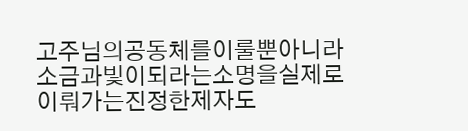고주님의공동체를이룰뿐아니라소금과빛이되라는소명을실제로이뤄가는진정한제자도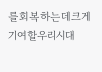를회복하는데크게기여할우리시대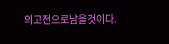의고전으로남을것이다.